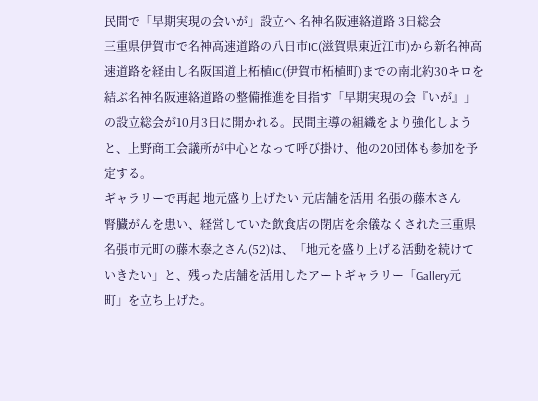民間で「早期実現の会いが」設立へ 名神名阪連絡道路 3日総会
三重県伊賀市で名神高速道路の八日市IC(滋賀県東近江市)から新名神高速道路を経由し名阪国道上柘植IC(伊賀市柘植町)までの南北約30キロを結ぶ名神名阪連絡道路の整備推進を目指す「早期実現の会『いが』」の設立総会が10月3日に開かれる。民間主導の組織をより強化しようと、上野商工会議所が中心となって呼び掛け、他の20団体も参加を予定する。
ギャラリーで再起 地元盛り上げたい 元店舗を活用 名張の藤木さん
腎臓がんを患い、経営していた飲食店の閉店を余儀なくされた三重県名張市元町の藤木泰之さん(52)は、「地元を盛り上げる活動を続けていきたい」と、残った店舗を活用したアートギャラリー「Gallery元町」を立ち上げた。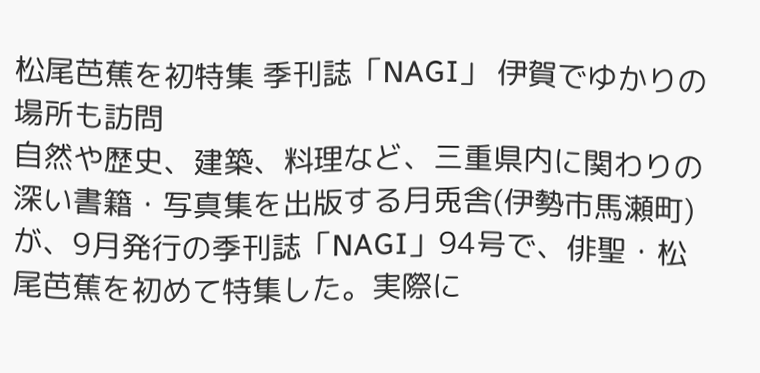松尾芭蕉を初特集 季刊誌「NAGI」 伊賀でゆかりの場所も訪問
自然や歴史、建築、料理など、三重県内に関わりの深い書籍・写真集を出版する月兎舎(伊勢市馬瀬町)が、9月発行の季刊誌「NAGI」94号で、俳聖・松尾芭蕉を初めて特集した。実際に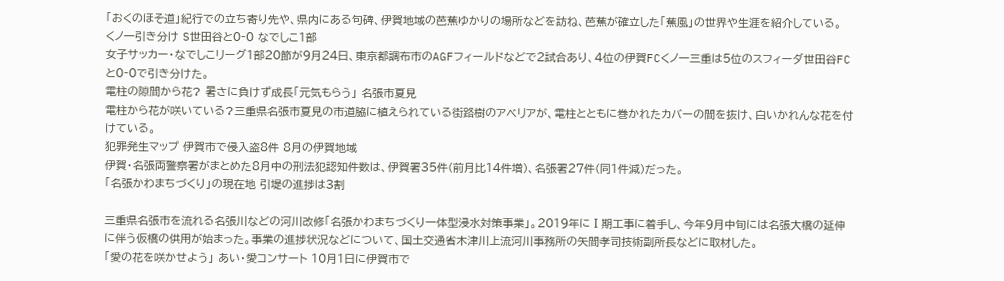「おくのほそ道」紀行での立ち寄り先や、県内にある句碑、伊賀地域の芭蕉ゆかりの場所などを訪ね、芭蕉が確立した「蕉風」の世界や生涯を紹介している。
くノ一引き分け S世田谷と0‐0 なでしこ1部
女子サッカー・なでしこリーグ1部20節が9月24日、東京都調布市のAGFフィールドなどで2試合あり、4位の伊賀FCくノ一三重は5位のスフィーダ世田谷FCと0‐0で引き分けた。
電柱の隙間から花? 暑さに負けず成長「元気もらう」 名張市夏見
電柱から花が咲いている?三重県名張市夏見の市道脇に植えられている街路樹のアベリアが、電柱とともに巻かれたカバーの間を抜け、白いかれんな花を付けている。
犯罪発生マップ 伊賀市で侵入盗8件 8月の伊賀地域
伊賀・名張両警察署がまとめた8月中の刑法犯認知件数は、伊賀署35件(前月比14件増)、名張署27件(同1件減)だった。
「名張かわまちづくり」の現在地 引堤の進捗は3割

三重県名張市を流れる名張川などの河川改修「名張かわまちづくり一体型浸水対策事業」。2019年にⅠ期工事に着手し、今年9月中旬には名張大橋の延伸に伴う仮橋の供用が始まった。事業の進捗状況などについて、国土交通省木津川上流河川事務所の矢間孝司技術副所長などに取材した。
「愛の花を咲かせよう」 あい・愛コンサート 10月1日に伊賀市で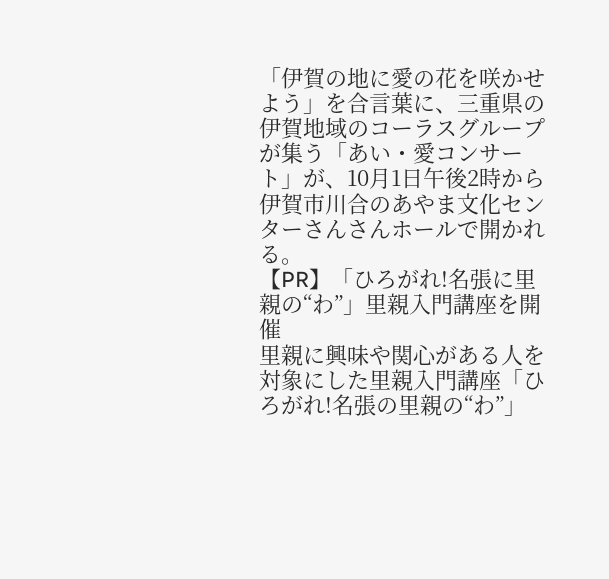「伊賀の地に愛の花を咲かせよう」を合言葉に、三重県の伊賀地域のコーラスグループが集う「あい・愛コンサート」が、10月1日午後2時から伊賀市川合のあやま文化センターさんさんホールで開かれる。
【PR】「ひろがれ!名張に里親の“わ”」里親入門講座を開催
里親に興味や関心がある人を対象にした里親入門講座「ひろがれ!名張の里親の“わ”」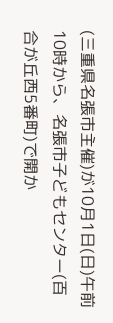(三重県名張市主催)が10月1日(日)午前10時から、名張市子どもセンター(百合が丘西5番町)で開か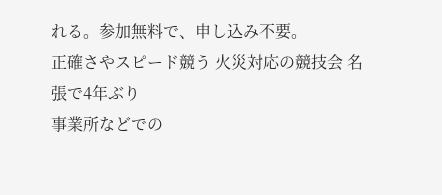れる。参加無料で、申し込み不要。
正確さやスピード競う 火災対応の競技会 名張で4年ぶり
事業所などでの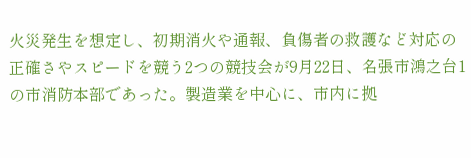火災発生を想定し、初期消火や通報、負傷者の救護など対応の正確さやスピードを競う2つの競技会が9月22日、名張市鴻之台1の市消防本部であった。製造業を中心に、市内に拠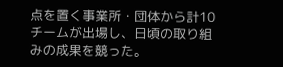点を置く事業所・団体から計10チームが出場し、日頃の取り組みの成果を競った。